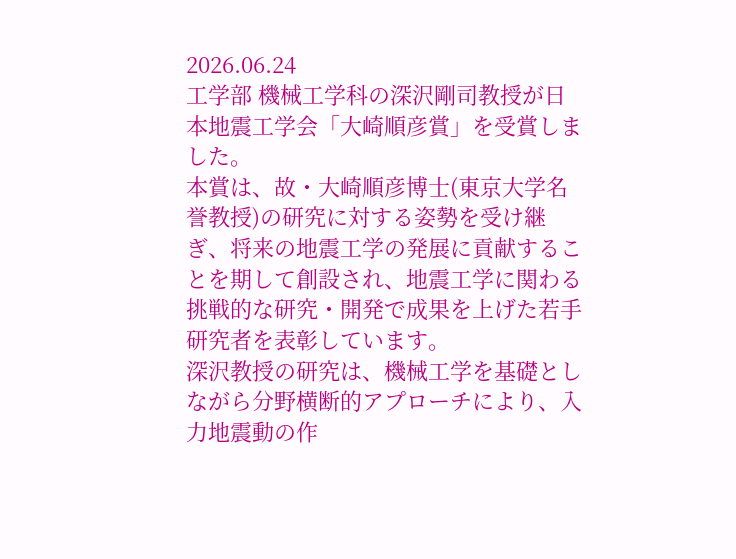2026.06.24
工学部 機械工学科の深沢剛司教授が日本地震工学会「大崎順彦賞」を受賞しました。
本賞は、故・大崎順彦博士(東京大学名誉教授)の研究に対する姿勢を受け継ぎ、将来の地震工学の発展に貢献することを期して創設され、地震工学に関わる挑戦的な研究・開発で成果を上げた若手研究者を表彰しています。
深沢教授の研究は、機械工学を基礎としながら分野横断的アプローチにより、入力地震動の作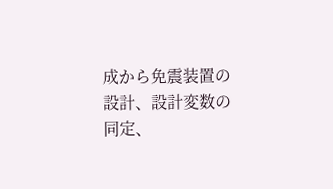成から免震装置の設計、設計変数の同定、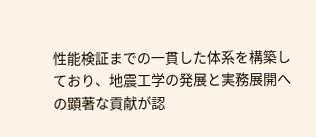性能検証までの一貫した体系を構築しており、地震工学の発展と実務展開への顕著な貢献が認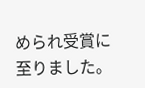められ受賞に至りました。